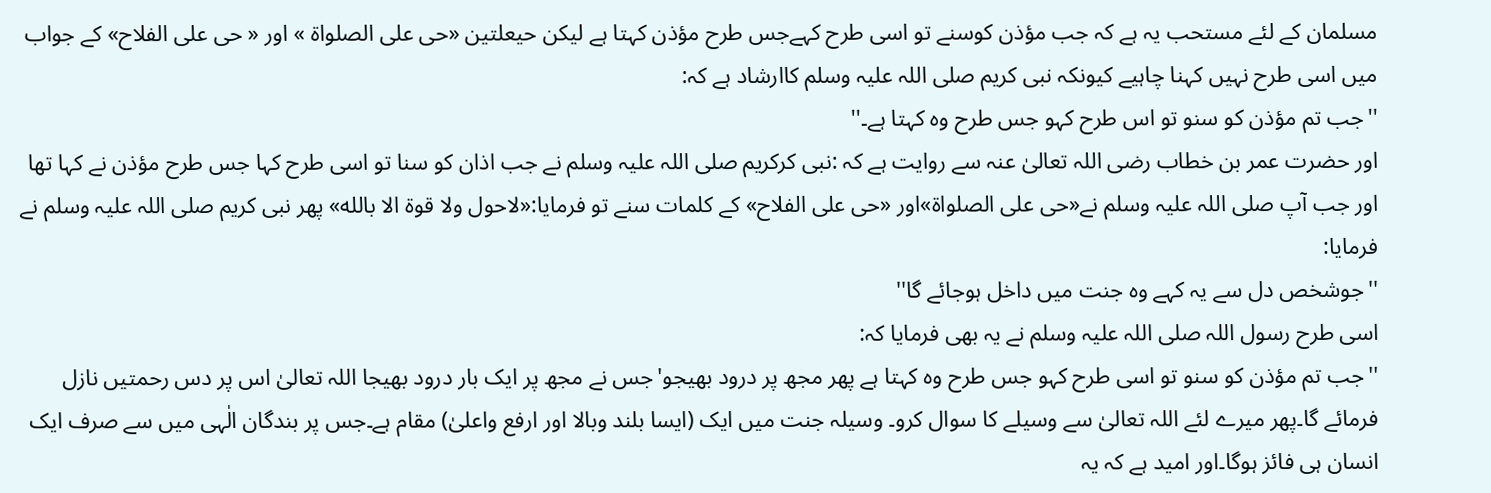مسلمان کے لئے مستحب یہ ہے کہ جب مؤذن کوسنے تو اسی طرح کہےجس طرح مؤذن کہتا ہے لیکن حیعلتین «حی علی الصلواة » اور « حی علی الفلاح» کے جواب میں اسی طرح نہیں کہنا چاہیے کیونکہ نبی کریم صلی اللہ علیہ وسلم کاارشاد ہے کہ:
''جب تم مؤذن کو سنو تو اس طرح کہو جس طرح وہ کہتا ہے۔''
اور حضرت عمر بن خطاب رضی اللہ تعالیٰ عنہ سے روایت ہے کہ :نبی کرکریم صلی اللہ علیہ وسلم نے جب اذان کو سنا تو اسی طرح کہا جس طرح مؤذن نے کہا تھا اور جب آپ صلی اللہ علیہ وسلم نے«حی علی الصلواة»اور «حی علی الفلاح» کے کلمات سنے تو فرمایا:«لاحول ولا قوة الا بالله» پھر نبی کریم صلی اللہ علیہ وسلم نے فرمایا:
''جوشخص دل سے یہ کہے وہ جنت میں داخل ہوجائے گا''
اسی طرح رسول اللہ صلی اللہ علیہ وسلم نے یہ بھی فرمایا کہ:
''جب تم مؤذن کو سنو تو اسی طرح کہو جس طرح وہ کہتا ہے پھر مجھ پر درود بھیجو'جس نے مجھ پر ایک بار درود بھیجا اللہ تعالیٰ اس پر دس رحمتیں نازل فرمائے گا۔پھر میرے لئے اللہ تعالیٰ سے وسیلے کا سوال کرو۔ وسیلہ جنت میں ایک (ایسا بلند وبالا اور ارفع واعلیٰ) مقام ہے۔جس پر بندگان الٰہی میں سے صرف ایک انسان ہی فائز ہوگا۔اور امید ہے کہ یہ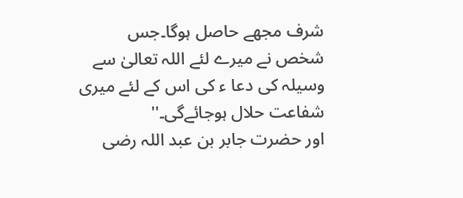شرف مجھے حاصل ہوگا۔جس شخص نے میرے لئے اللہ تعالیٰ سے وسیلہ کی دعا ء کی اس کے لئے میری شفاعت حلال ہوجائےگی۔''
اور حضرت جابر بن عبد اللہ رضی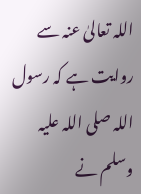اللہ تعالیٰ عنہ سے روایت ہے کہ رسول اللہ صلی اللہ علیہ وسلم نے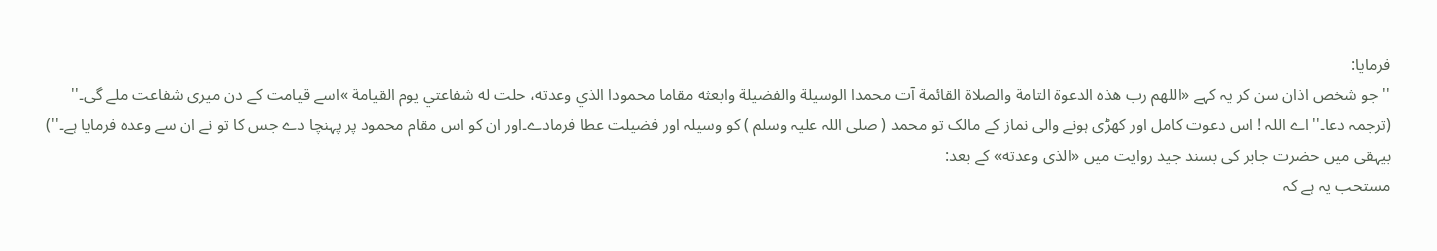فرمایا:
''جو شخص اذان سن کر یہ کہے «اللهم رب هذه الدعوة التامة والصلاة القائمة آت محمدا الوسيلة والفضيلة وابعثه مقاما محمودا الذي وعدته، حلت له شفاعتي يوم القيامة »اسے قیامت کے دن میری شفاعت ملے گی۔''
(ترجمہ دعا۔''اے اللہ ! اس دعوت کامل اور کھڑی ہونے والی نماز کے مالک تو محمد ( صلی اللہ علیہ وسلم ) کو وسیلہ اور فضیلت عطا فرمادے۔اور ان کو اس مقام محمود پر پہنچا دے جس کا تو نے ان سے وعدہ فرمایا ہے۔'')
بیہقی میں حضرت جابر کی بسند جید روایت میں «الذی وعدته» کے بعد:
مستحب یہ ہے کہ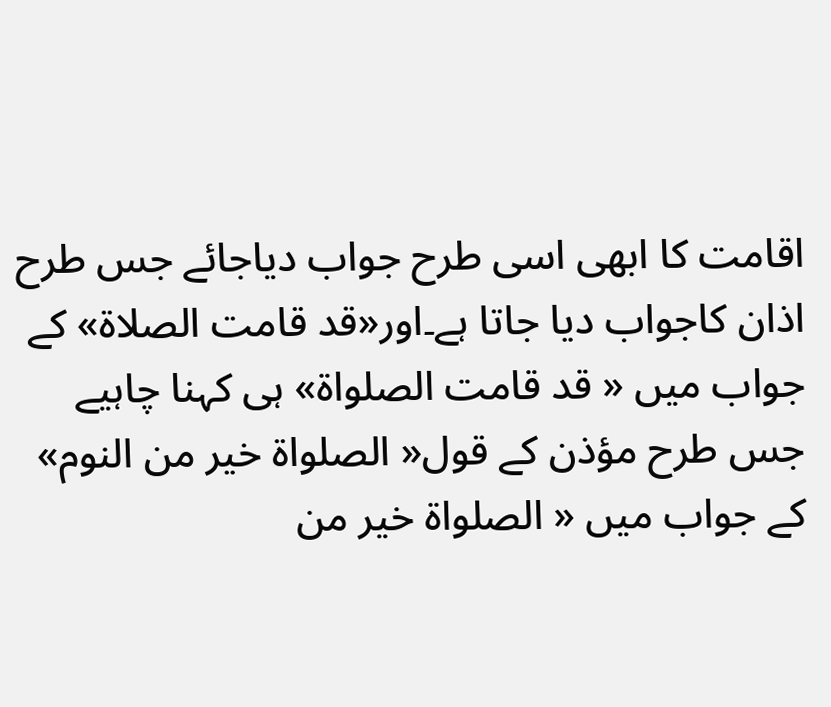اقامت کا ابھی اسی طرح جواب دیاجائے جس طرح اذان کاجواب دیا جاتا ہے۔اور«قد قامت الصلاة» کے جواب میں « قد قامت الصلواة» ہی کہنا چاہیے جس طرح مؤذن کے قول« الصلواة خیر من النوم» کے جواب میں « الصلواة خیر من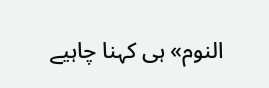النوم» ہی کہنا چاہیے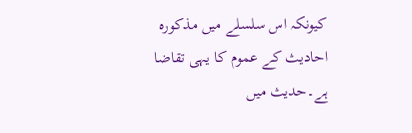کیونکہ اس سلسلے میں مذکورہ احادیث کے عموم کا یہی تقاضا ہے۔حدیث میں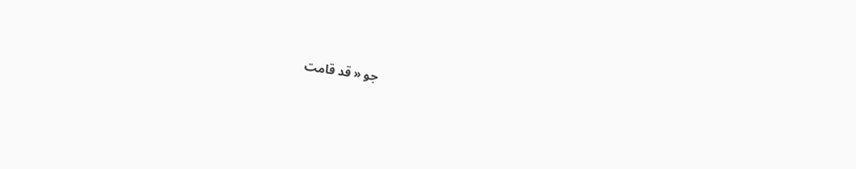جو « قد قامت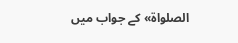الصلواة» کے جواب میں